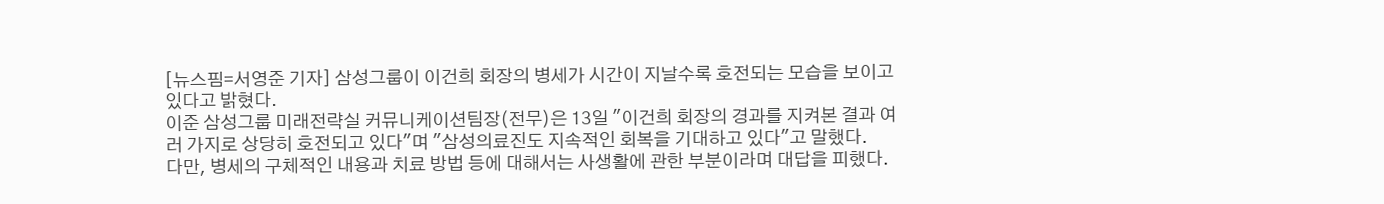[뉴스핌=서영준 기자] 삼성그룹이 이건희 회장의 병세가 시간이 지날수록 호전되는 모습을 보이고 있다고 밝혔다.
이준 삼성그룹 미래전략실 커뮤니케이션팀장(전무)은 13일 "이건희 회장의 경과를 지켜본 결과 여러 가지로 상당히 호전되고 있다"며 "삼성의료진도 지속적인 회복을 기대하고 있다"고 말했다.
다만, 병세의 구체적인 내용과 치료 방법 등에 대해서는 사생활에 관한 부분이라며 대답을 피했다.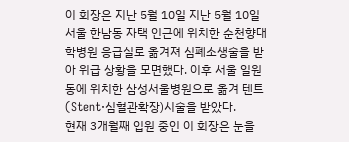이 회장은 지난 5월 10일 지난 5월 10일 서울 한남동 자택 인근에 위치한 순천향대학병원 응급실로 옮겨져 심폐소생술을 받아 위급 상황을 모면했다. 이후 서울 일원동에 위치한 삼성서울병원으로 옮겨 텐트(Stent·심혈관확장)시술을 받았다.
현재 3개월째 입원 중인 이 회장은 눈을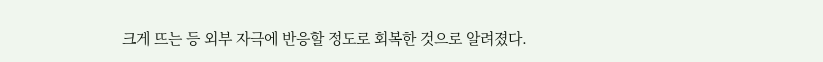크게 뜨는 등 외부 자극에 반응할 정도로 회복한 것으로 알려졌다.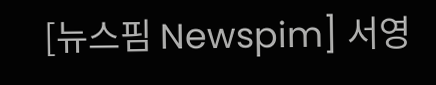[뉴스핌 Newspim] 서영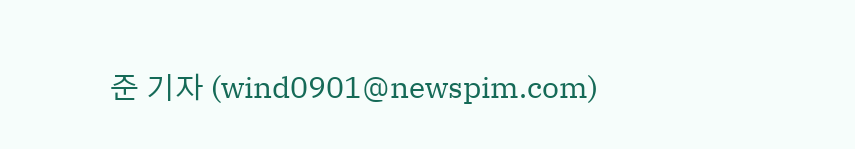준 기자 (wind0901@newspim.com)